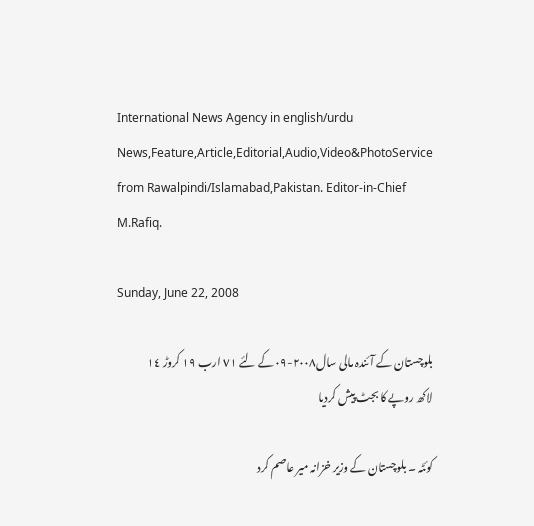International News Agency in english/urdu News,Feature,Article,Editorial,Audio,Video&PhotoService from Rawalpindi/Islamabad,Pakistan. Editor-in-Chief M.Rafiq.

Sunday, June 22, 2008

بلوچستان کے آئندہ مالی سال٢٠٠٨-٠٩ کے لئے ٧١ ارب ١٩ کروڑ ١٤ لاکھ روپے کا بجٹ پیش کردیا

کوئٹہ ۔ بلوچستان کے وزیر خزانہ میر عاصم کرد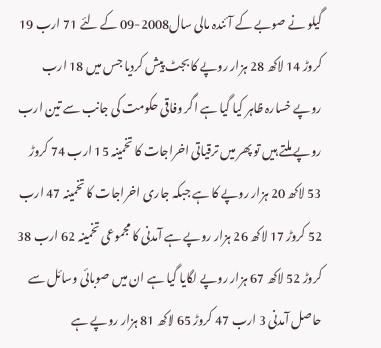گیلو نے صوبے کے آئندہ مالی سال2008-09 کے لئے 71 ارب 19 کروڑ 14 لاکھ 28 ہزار روپے کا بجٹ پیش کردیا جس میں 18 ارب روپے خسارہ ظاہر کیا گیا ہے اگر وفاقی حکومت کی جانب سے تین ارب روپے ملتے ہیں تو پھر میں ترقیاتی اخراجات کا تخمینہ 15 ارب 74 کروڑ 53 لاکھ 20 ہزار روپے کا ہے جبکہ جاری اخراجات کا تخمینہ 47 ارب 52 کروڑ 17 لاکھ 26 ہزار روپے ہے آمدنی کا مجموعی تخمینہ 62 ارب 38 کروڑ 52 لاکھ 67 ہزار روپے لگایا گیا ہے ان میں صوبائی وسائل سے حاصل آمدنی 3 ارب 47 کروڑ 65 لاکھ 81 ہزار روپے ہے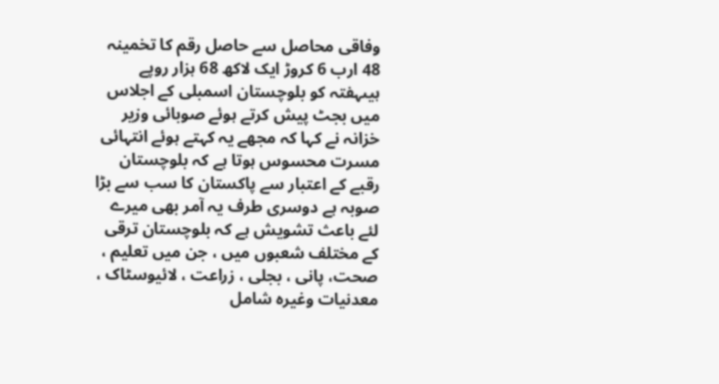وفاقی محاصل سے حاصل رقم کا تخمینہ 48 ارب 6 کروڑ ایک لاکھ 68 ہزار روپے ہیںہفتہ کو بلوچستان اسمبلی کے اجلاس میں بجٹ پیش کرتے ہوئے صوبائی وزیر خزانہ نے کہا کہ مجھے یہ کہتے ہوئے انتہائی مسرت محسوس ہوتا ہے کہ بلوچستان رقبے کے اعتبار سے پاکستان کا سب سے بڑا صوبہ ہے دوسری طرف یہ آمر بھی میرے لئے باعث تشویش ہے کہ بلوچستان ترقی کے مختلف شعبوں میں ، جن میں تعلیم ، صحت، پانی ، بجلی ، زراعت ، لائیوسٹاک ، معدنیات وغیرہ شامل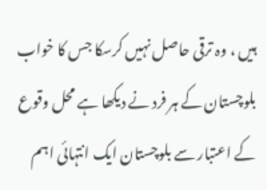ہیں ، وہ ترقی حاصل نہیں کرسکا جس کا خواب بلوچستان کے ہر فرد نے دیکھا ہے محل وقوع کے اعتبار سے بلوچستان ایک انتہائی اہم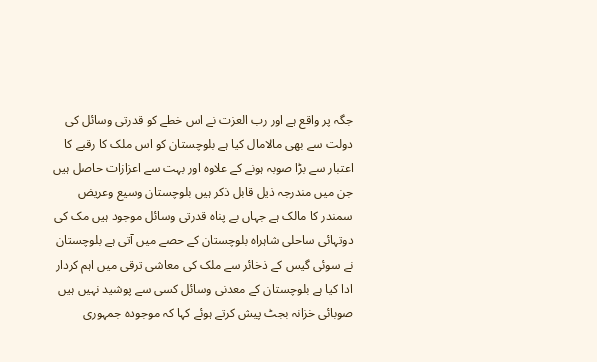جگہ پر واقع ہے اور رب العزت نے اس خطے کو قدرتی وسائل کی دولت سے بھی مالامال کیا ہے بلوچستان کو اس ملک کا رقبے کا اعتبار سے بڑا صوبہ ہونے کے علاوہ اور بہت سے اعزازات حاصل ہیں جن میں مندرجہ ذیل قابل ذکر ہیں بلوچستان وسیع وعریض سمندر کا مالک ہے جہاں بے پناہ قدرتی وسائل موجود ہیں مک کی دوتہائی ساحلی شاہراہ بلوچستان کے حصے میں آتی ہے بلوچستان نے سوئی گیس کے ذخائر سے ملک کی معاشی ترقی میں اہم کردار ادا کیا ہے بلوچستان کے معدنی وسائل کسی سے پوشید نہیں ہیں صوبائی خزانہ بجٹ پیش کرتے ہوئے کہا کہ موجودہ جمہوری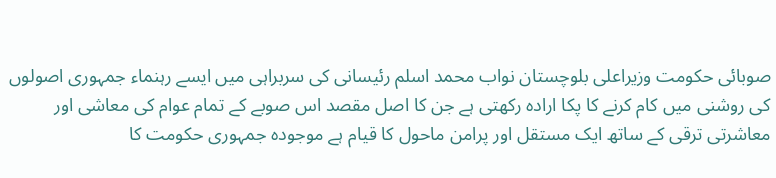صوبائی حکومت وزیراعلی بلوچستان نواب محمد اسلم رئیسانی کی سربراہی میں ایسے رہنماء جمہوری اصولوں کی روشنی میں کام کرنے کا پکا ارادہ رکھتی ہے جن کا اصل مقصد اس صوبے کے تمام عوام کی معاشی اور معاشرتی ترقی کے ساتھ ایک مستقل اور پرامن ماحول کا قیام ہے موجودہ جمہوری حکومت کا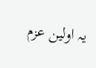یہ اولین عزم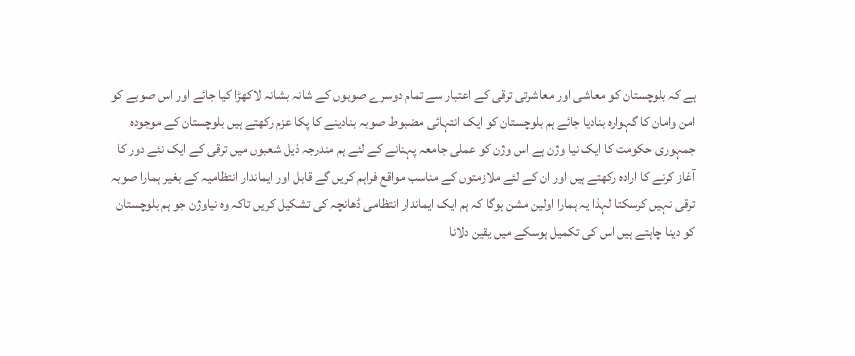ہے کہ بلوچستان کو معاشی اور معاشرتی ترقی کے اعتبار سے تمام دوسرے صوبوں کے شانہ بشانہ لاکھڑا کیا جائے اور اس صوبے کو امن وامان کا گہوارہ بنادیا جائے ہم بلوچستان کو ایک انتہائی مضبوط صوبہ بنادینے کا پکا عزم رکھتے ہیں بلوچستان کے موجودہ جمہوری حکومت کا ایک نیا وژن ہے اس وژن کو عملی جامعہ پہنانے کے لئے ہم مندرجہ ذیل شعبوں میں ترقی کے ایک نئے دور کا آغاز کرنے کا ارادہ رکھتے ہیں اور ان کے لئے ملازمتوں کے مناسب مواقع فراہم کریں گے قابل اور ایماندار انتظامیہ کے بغیر ہمارا صوبہ ترقی نہیں کرسکتا لہذا یہ ہمارا اولین مشن ہوگا کہ ہم ایک ایماندار انتظامی ڈھانچہ کی تشکیل کریں تاکہ وہ نیاوژن جو ہم بلوچستان کو دینا چاہتے ہیں اس کی تکمیل ہوسکے میں یقین دلانا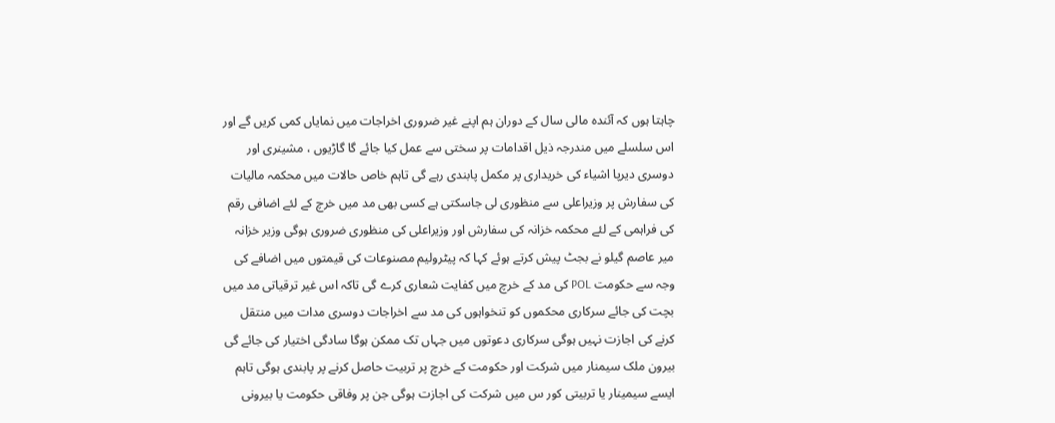چاہتا ہوں کہ آئندہ مالی سال کے دوران ہم اپنے غیر ضروری اخراجات میں نمایاں کمی کریں گے اور اس سلسلے میں مندرجہ ذیل اقدامات پر سختی سے عمل کیا جائے گا گاڑیوں ، مشینری اور دوسری دیرپا اشیاء کی خریداری پر مکمل پابندی رہے گی تاہم خاص حالات میں محکمہ مالیات کی سفارش پر وزیراعلی سے منظوری لی جاسکتی ہے کسی بھی مد میں خرچ کے لئے اضافی رقم کی فراہمی کے لئے محکمہ خزانہ کی سفارش اور وزیراعلی کی منظوری ضروری ہوگی وزیر خزانہ میر عاصم گیلو نے بجٹ پیش کرتے ہوئے کہا کہ پیٹرولیم مصنوعات کی قیمتوں میں اضافے کی وجہ سے حکومت POL کی مد کے خرچ میں کفایت شعاری کرے گی تاکہ اس غیر ترقیاتی مد میں بچت کی جائے سرکاری محکموں کو تنخواہوں کی مد سے اخراجات دوسری مدات میں منتقل کرنے کی اجازت نہیں ہوگی سرکاری دعوتوں میں جہاں تک ممکن ہوگا سادگی اختیار کی جائے گی بیرون ملک سیمنار میں شرکت اور حکومت کے خرچ پر تربیت حاصل کرنے پر پابندی ہوگی تاہم ایسے سیمینار یا تربیتی کور س میں شرکت کی اجازت ہوگی جن پر وفاقی حکومت یا بیرونی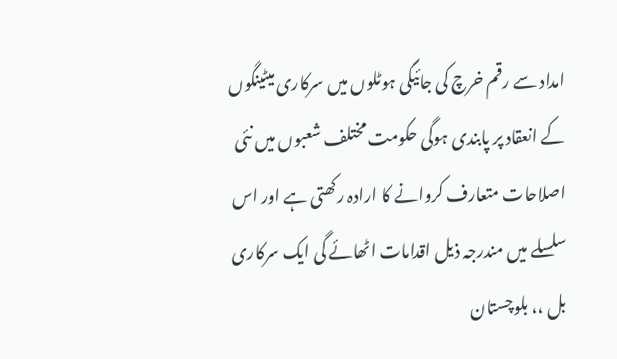امداد سے رقم خرچ کی جائیگی ہوٹلوں میں سرکاری میٹینگوں کے انعقاد پر پابندی ہوگی حکومت مختلف شعبوں میں نئی اصلاحات متعارف کروانے کا ارادہ رکھتی ہے اور اس سلسلے میں مندرجہ ذیل اقدامات اٹھائے گی ایک سرکاری بل ،، بلوچستان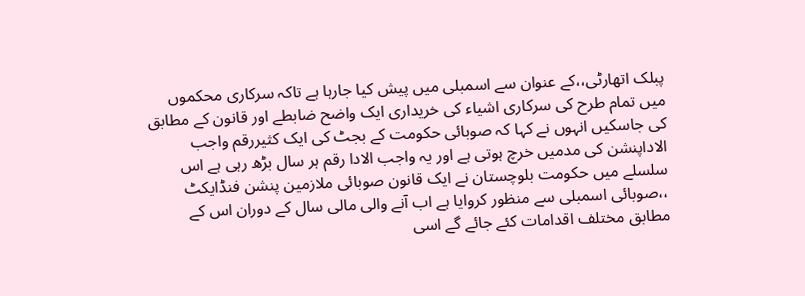پبلک اتھارٹی،،کے عنوان سے اسمبلی میں پیش کیا جارہا ہے تاکہ سرکاری محکموں میں تمام طرح کی سرکاری اشیاء کی خریداری ایک واضح ضابطے اور قانون کے مطابق کی جاسکیں انہوں نے کہا کہ صوبائی حکومت کے بجٹ کی ایک کثیررقم واجب الاداپنشن کی مدمیں خرچ ہوتی ہے اور یہ واجب الادا رقم ہر سال بڑھ رہی ہے اس سلسلے میں حکومت بلوچستان نے ایک قانون صوبائی ملازمین پنشن فنڈایکٹ ،،صوبائی اسمبلی سے منظور کروایا ہے اب آنے والی مالی سال کے دوران اس کے مطابق مختلف اقدامات کئے جائے گے اسی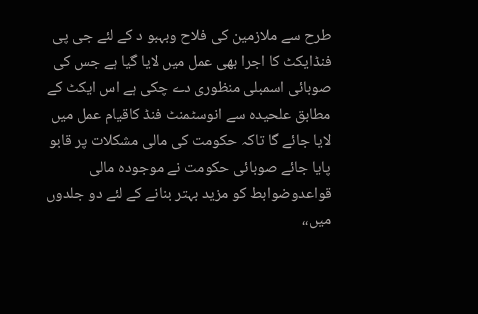طرح سے ملازمین کی فلاح وبہبو د کے لئے جی پی فنڈایکٹ کا اجرا بھی عمل میں لایا گیا ہے جس کی صوبائی اسمبلی منظوری دے چکی ہے اس ایکٹ کے مطابق علحیدہ سے انوسٹمنٹ فنڈ کاقیام عمل میں لایا جائے گا تاکہ حکومت کی مالی مشکلات پر قابو پایا جائے صوبائی حکومت نے موجودہ مالی قواعدوضوابط کو مزید بہتر بنانے کے لئے دو جلدوں میں،،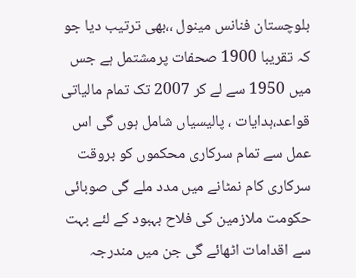بلوچستان فنانس مینول ،،بھی ترتیب دیا جو کہ تقریبا 1900 صحفات پرمشتمل ہے جس میں 1950 سے لے کر 2007 تک تمام مالیاتی قواعد،ہدایات ، پالیسیاں شامل ہوں گی اس عمل سے تمام سرکاری محکموں کو بروقت سرکاری کام نمٹانے میں مدد ملے گی صوبائی حکومت ملازمین کی فلاح بہبود کے لئے بہت سے اقدامات اٹھائے گی جن میں مندرجہ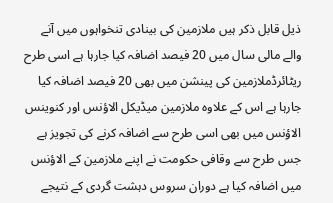ذیل قابل ذکر ہیں ملازمین کی بینادی تنخواہوں میں آنے والے مالی سال میں 20 فیصد اضافہ کیا جارہا ہے اسی طرح ریٹائرڈملازمین کی پینشن میں بھی 20 فیصد اضافہ کیا جارہا ہے اس کے علاوہ ملازمین میڈیکل الاؤنس اور کنوینس الاؤنس میں بھی اسی طرح سے اضافہ کرنے کی تجویز ہے جس طرح سے وقافی حکومت نے اپنے ملازمین کے الاؤنس میں اضافہ کیا ہے دوران سروس دہشت گردی کے نتیجے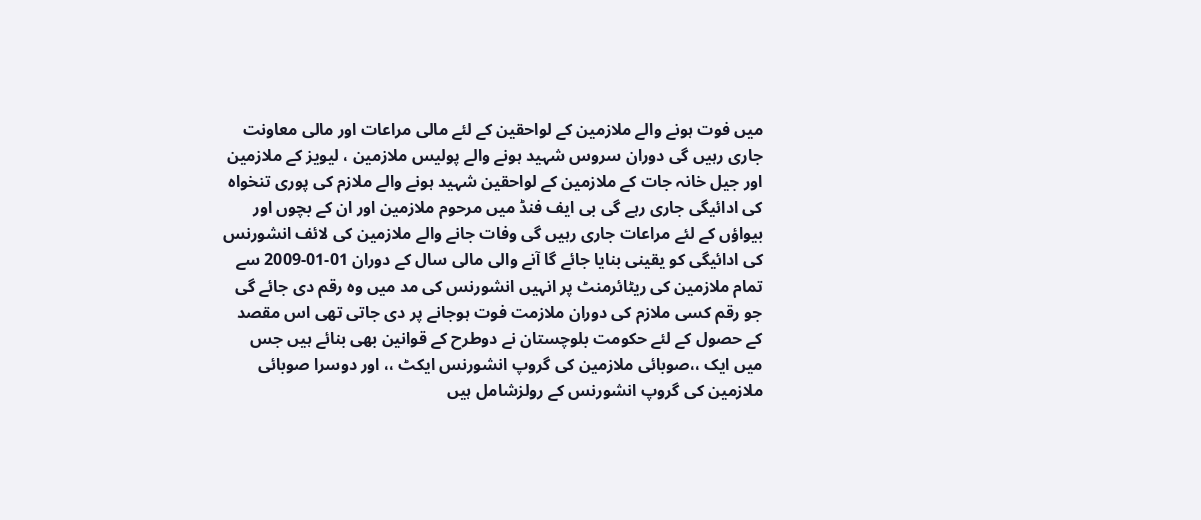میں فوت ہونے والے ملازمین کے لواحقین کے لئے مالی مراعات اور مالی معاونت جاری رہیں گی دوران سروس شہید ہونے والے پولیس ملازمین ، لیویز کے ملازمین اور جیل خانہ جات کے ملازمین کے لواحقین شہید ہونے والے ملازم کی پوری تنخواہ کی ادائیگی جاری رہے گی بی ایف فنڈ میں مرحوم ملازمین اور ان کے بچوں اور بیواؤں کے لئے مراعات جاری رہیں گی وفات جانے والے ملازمین کی لائف انشورنس کی ادائیگی کو یقینی بنایا جائے گا آنے والی مالی سال کے دوران 01-01-2009 سے تمام ملازمین کی ریٹائرمنٹ پر انہیں انشورنس کی مد میں وہ رقم دی جائے گی جو رقم کسی ملازم کی دوران ملازمت فوت ہوجانے پر دی جاتی تھی اس مقصد کے حصول کے لئے حکومت بلوچستان نے دوطرح کے قوانین بھی بنائے ہیں جس میں ایک ،،صوبائی ملازمین کی گروپ انشورنس ایکٹ ،، اور دوسرا صوبائی ملازمین کی گروپ انشورنس کے رولزشامل ہیں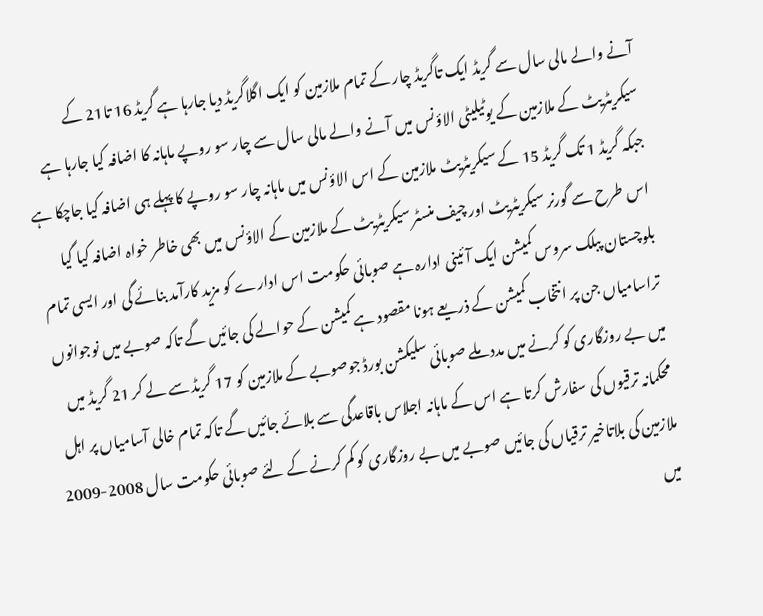آنے والے مالی سال سے گریڈ ایک تاگریڈ چار کے تمام ملازمین کو ایک اگلاگریڈ دیا جارہا ہے گریڈ 16 تا21 کے سیکریٹریٹ کے ملازمین کے یوٹیلیٹی الاؤنس میں آنے والے مالی سال سے چار سو روپے ماہانہ کا اضافہ کیا جارہا ہے جبکہ گریڈ 1 تک گریڈ 15 کے سیکریٹریٹ ملازمین کے اس الاؤنس میں ماہانہ چار سو روپے کا پہلے ہی اضافہ کیا جاچکا ہے اس طرح سے گورنر سیکریٹریٹ اور چیف منسٹر سیکریٹریٹ کے ملازمین کے الاؤنس میں بھی خاطر خواہ اضافہ کیا گیا بلوچستان پبلک سروس کمیشن ایک آئینی ادارہ ہے صوبائی حکومت اس ادارے کو مزید کارآمد بنائے گی اور ایسی تمام تراسامیاں جن پر انتخاب کمیشن کے ذریعے ہونا مقصود ہے کمیشن کے حوالے کی جائیں گے تاکہ صوبے میں نوجوانوں میں بے روزگاری کو کرنے میں مدد ملے صوبائی سلیکشن بورڈ جوصوبے کے ملازمین کو 17 گریڈ سے لے کر 21 گریڈ میں محکمانہ ترقیوں کی سفارش کرتا ہے اس کے ماہانہ اجلاس باقاعدگی سے بلائے جائیں گے تاکہ تمام خالی آسامیاں پر اہل ملازمین کی بلاتاخیر ترقیاں کی جائیں صوبے میں بے روزگاری کو کم کرنے کے لئے صوبائی حکومت سال 2008-2009 میں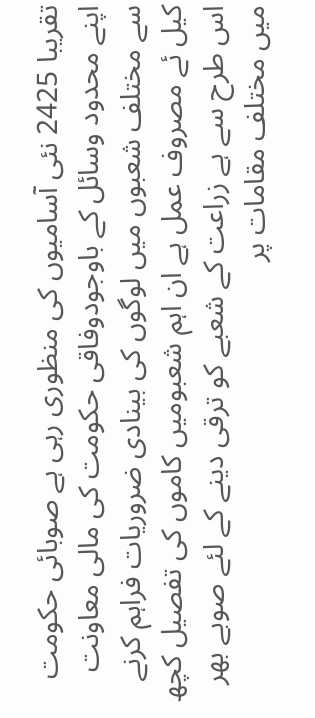تقریبا 2425 نئی آسامیوں کی منظوری رہی ہے صوبائی حکومت اپنے محدود وسائل کے باوجودوفاقی حکومت کی مالی معاونت سے مختلف شعبوں میں لوگوں کی بینادی ضروریات فراہم کرنے کیل ئے مصروف عمل ہے ان اہم شعبومیں کاموں کی تفصیل کچھ اس طرح سے ہے زراعت کے شعبے کو ترقی دینے کے لئے صوبے بھر میں مختلف مقامات پر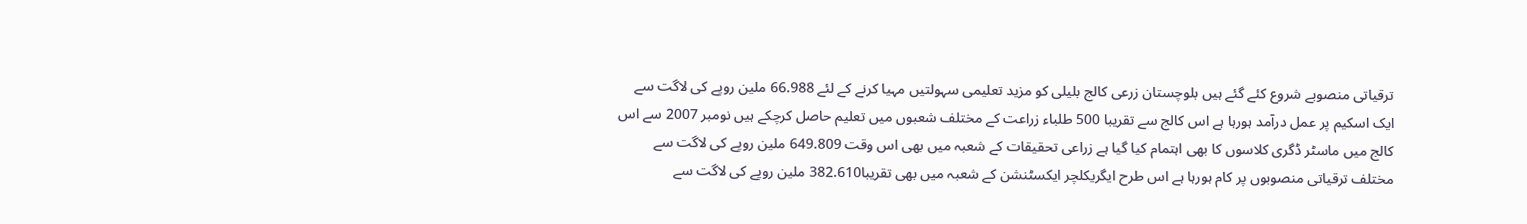ترقیاتی منصوبے شروع کئے گئے ہیں بلوچستان زرعی کالج بلیلی کو مزید تعلیمی سہولتیں مہیا کرنے کے لئے 66.988 ملین روپے کی لاگت سے ایک اسکیم پر عمل درآمد ہورہا ہے اس کالج سے تقریبا 500 طلباء زراعت کے مختلف شعبوں میں تعلیم حاصل کرچکے ہیں نومبر 2007 سے اس کالج میں ماسٹر ڈگری کلاسوں کا بھی اہتمام کیا گیا ہے زراعی تحقیقات کے شعبہ میں بھی اس وقت 649.809 ملین روپے کی لاگت سے مختلف ترقیاتی منصوبوں پر کام ہورہا ہے اس طرح ایگریکلچر ایکسٹنشن کے شعبہ میں بھی تقریبا382.610 ملین روپے کی لاگت سے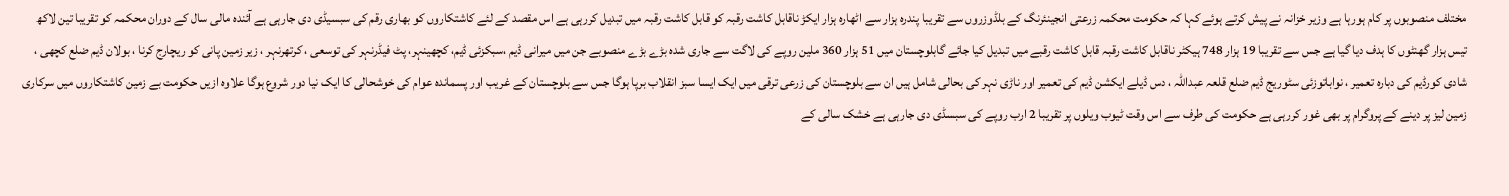مختلف منصوبوں پر کام ہورہا ہے وزیر خزانہ نے پیش کرتے ہوئے کہا کہ حکومت محکمہ زرعتی انجینئرنگ کے بلڈوزروں سے تقریبا پندرہ ہزار سے اٹھارہ ہزار ایکڑ ناقابل کاشت رقبہ کو قابل کاشت رقبہ میں تبدیل کررہی ہے اس مقصد کے لئے کاشتکاروں کو بھاری رقم کی سبسیڈی دی جارہی ہے آئندہ مالی سال کے دوران محکمہ کو تقریبا تین لاکھ تیس ہزار گھنٹوں کا ہدف دیا گیا ہے جس سے تقریبا 19 ہزار 748 ہیکٹر ناقابل کاشت رقبہ قابل کاشت رقبے میں تبدیل کیا جائے گابلوچستان میں 51 ہزار 360 ملین روپے کی لاگت سے جاری شدہ بڑے بڑے منصوبے جن میں میرانی ڈیم ،سبکزئی ڈیم، کچھینہر، پٹ فیڈرنہر کی توسعی ، کرتھرنہر ، زیر زمین پانی کو ریچارج کرنا ، بولان ڈیم ضلع کچھی ، شادی کورڈیم کی دبارہ تعمیر ، نواباتوزئی سٹوریج ڈیم ضلع قلعہ عبداللہ ، دس ڈیلے ایکشن ڈیم کی تعمیر اور ناڑی نہر کی بحالی شامل ہیں ان سے بلوچستان کی زرعی ترقی میں ایک ایسا سبز انقلاب برپا ہوگا جس سے بلوچستان کے غریب اور پسماندہ عوام کی خوشحالی کا ایک نیا دور شروع ہوگا علاوہ ازیں حکومت بے زمین کاشتکاروں میں سرکاری زمین لیز پر دینے کے پروگرام پر بھی غور کررہی ہے حکومت کی طرف سے اس وقت ٹیوب ویلوں پر تقریبا 2 ارب روپے کی سبسڈی دی جارہی ہے خشک سالی کے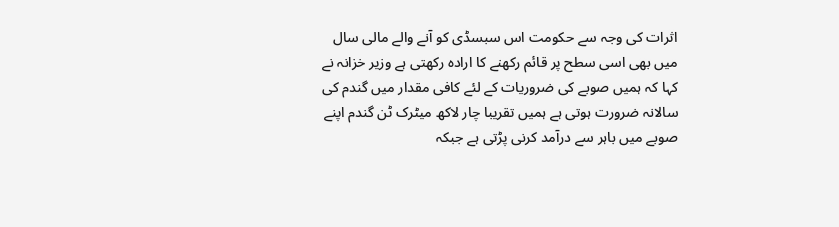اثرات کی وجہ سے حکومت اس سبسڈی کو آنے والے مالی سال میں بھی اسی سطح پر قائم رکھنے کا ارادہ رکھتی ہے وزیر خزانہ نے کہا کہ ہمیں صوبے کی ضروریات کے لئے کافی مقدار میں گندم کی سالانہ ضرورت ہوتی ہے ہمیں تقریبا چار لاکھ میٹرک ٹن گندم اپنے صوبے میں باہر سے درآمد کرنی پڑتی ہے جبکہ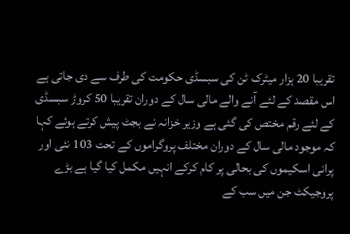تقریبا 20 ہزار میٹرک ٹن کی سبسڈی حکومت کی طرف سے دی جاتی ہے اس مقصد کے لئے آنے والے مالی سال کے دوران تقریبا 50 کروڑ سبسڈی کے لئے رقم مختص کی گئی ہے وزیر خزانہ نے بجٹ پیش کرتے ہوئے کہا کہ موجود مالی سال کے دوران مختلف پروگراموں کے تحت 103 نئی اور پرانی اسکیموں کی بحالی پر کام کرکے انہیں مکمل کیا گیا ہے بڑے پروجیکٹ جن میں سب کے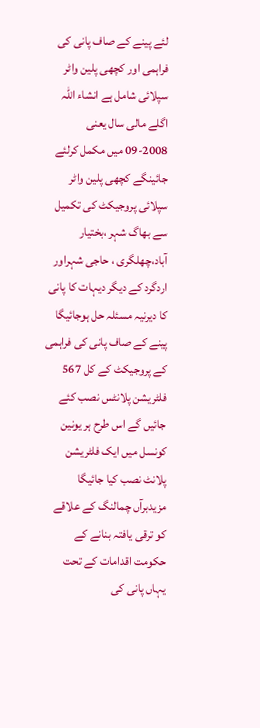لئے پینے کے صاف پانی کی فراہمی اور کچھی پلین واٹر سپلائی شامل ہے انشاء اللہ اگلے مالی سال یعنی 2008-09 میں مکمل کرلئے جائینگے کچھی پلین واٹر سپلائی پروجیکٹ کی تکمیل سے بھاگ شہر ،بختیار آباد،چھلگری ، حاجی شہراور اردگرد کے دیگر دیہات کا پانی کا دیرنیہ مسئلہ حل ہوجائیگا پینے کے صاف پانی کی فراہمی کے پروجیکٹ کے کل 567 فلٹریشن پلانٹس نصب کئے جائیں گے اس طرح ہر یونین کونسل میں ایک فلٹریشن پلانٹ نصب کیا جائیگا مزیدبرآں چمالنگ کے علاقے کو ترقی یافتہ بنانے کے حکومت اقدامات کے تحت یہاں پانی کی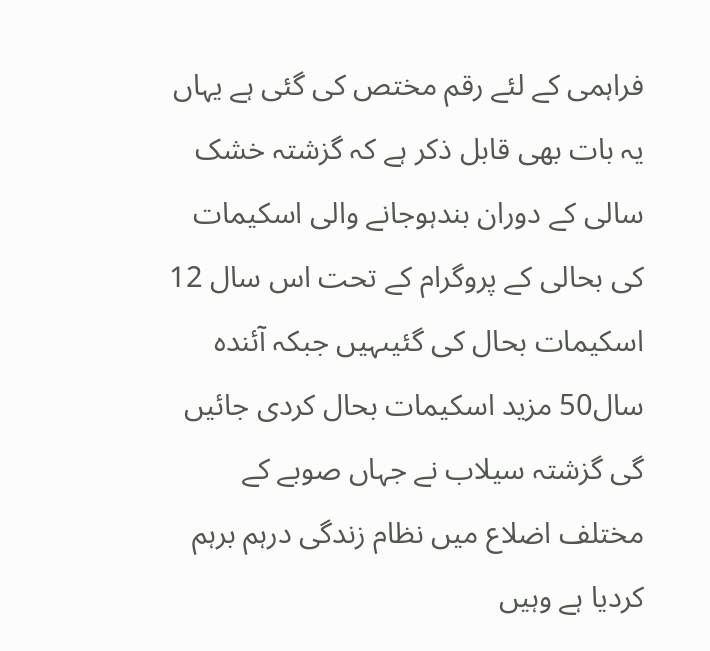فراہمی کے لئے رقم مختص کی گئی ہے یہاں یہ بات بھی قابل ذکر ہے کہ گزشتہ خشک سالی کے دوران بندہوجانے والی اسکیمات کی بحالی کے پروگرام کے تحت اس سال 12 اسکیمات بحال کی گئیںہیں جبکہ آئندہ سال50 مزید اسکیمات بحال کردی جائیں گی گزشتہ سیلاب نے جہاں صوبے کے مختلف اضلاع میں نظام زندگی درہم برہم کردیا ہے وہیں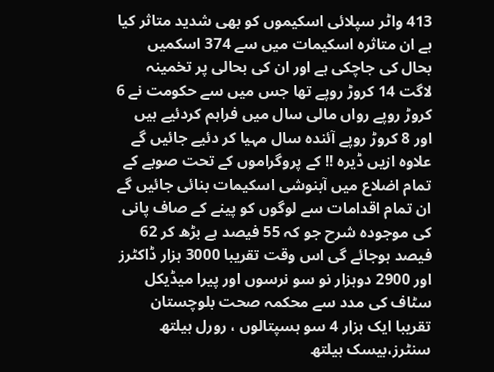413 واٹر سپلائی اسکیموں کو بھی شدید متاثر کیا ہے ان متاثرہ اسکیمات میں سے 374 اسکمیں بحال کی جاچکی ہے اور ان کی بحالی پر تخمینہ لاگت 14 کروڑ روپے تھا جس میں سے حکومت نے 6 کروڑ روپے رواں مالی سال میں فراہم کردئیے ہیں اور 8 کروڑ روپے آئندہ سال مہیا کر دئیے جائیں گے علاوہ ازیں ڈیرہ !! کے پروگراموں کے تحت صوبے کے تمام اضلاع میں آبنوشی اسکیمات بنائی جائیں گے ان تمام اقدامات سے لوگوں کو پینے کے صاف پانی کی موجودہ شرح جو کہ 55 فیصد ہے بڑھ کر 62 فیصد ہوجائے گی اس وقت تقریبا 3000 ہزار ڈاکٹرز اور 2900 دوہزار نو سو نرسوں اور پیرا میڈیکل سٹاف کی مدد سے محکمہ صحت بلوچستان تقریبا ایک ہزار 4 سو ہسپتالوں ، رورل ہیلتھ سنٹرز،بیسک ہیلتھ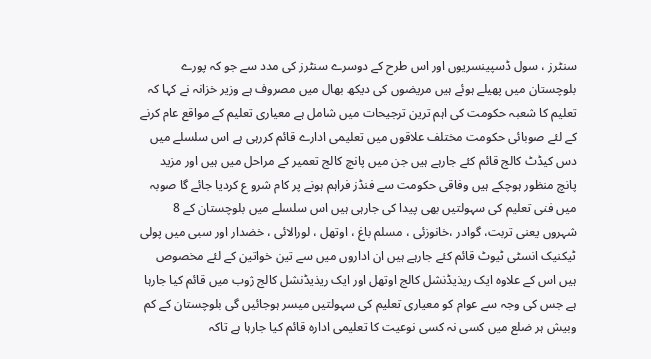سنٹرز ، سول ڈسپینسریوں اور اس طرح کے دوسرے سنٹرز کی مدد سے جو کہ پورے بلوچستان میں پھیلے ہوئے ہیں مریضوں کی دیکھ بھال میں مصروف ہے وزیر خزانہ نے کہا کہ تعلیم کا شعبہ حکومت کی اہم ترین ترجیحات میں شامل ہے معیاری تعلیم کے مواقع عام کرنے کے لئے صوبائی حکومت مختلف علاقوں میں تعلیمی ادارے قائم کررہی ہے اس سلسلے میں دس کیڈٹ کالج قائم کئے جارہے ہیں جن میں پانچ کالج تعمیر کے مراحل میں ہیں اور مزید پانچ منظور ہوچکے ہیں وفاقی حکومت سے فنڈز فراہم ہونے پر کام شرو ع کردیا جائے گا صوبہ میں فنی تعلیم کی سہولتیں بھی پیدا کی جارہی ہیں اس سلسلے میں بلوچستان کے 8 شہروں یعنی تربت، گوادر ،خانوزئی ، مسلم باغ ، اوتھل ، لورالائی ، خضدار اور سبی میں پولی ٹیکنیک انسٹی ٹیوٹ قائم کئے جارہے ہیں ان اداروں میں سے تین خواتین کے لئے مخصوص ہیں اس کے علاوہ ایک ریذیڈنشل کالج اوتھل اور ایک ریذیڈنشل کالج ژوب میں قائم کیا جارہا ہے جس کی وجہ سے عوام کو معیاری تعلیم کی سہولتیں میسر ہوجائیں گی بلوچستان کے کم وبیش ہر ضلع میں کسی نہ کسی نوعیت کا تعلیمی ادارہ قائم کیا جارہا ہے تاکہ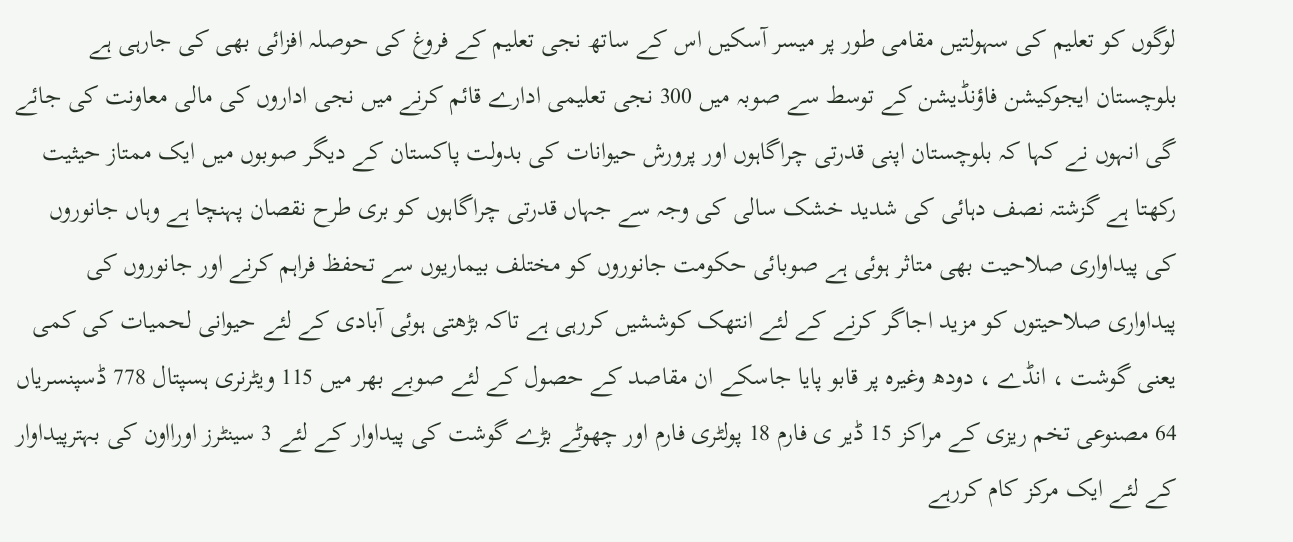لوگوں کو تعلیم کی سہولتیں مقامی طور پر میسر آسکیں اس کے ساتھ نجی تعلیم کے فروغ کی حوصلہ افزائی بھی کی جارہی ہے بلوچستان ایجوکیشن فاؤنڈیشن کے توسط سے صوبہ میں 300 نجی تعلیمی ادارے قائم کرنے میں نجی اداروں کی مالی معاونت کی جائے گی انہوں نے کہا کہ بلوچستان اپنی قدرتی چراگاہوں اور پرورش حیوانات کی بدولت پاکستان کے دیگر صوبوں میں ایک ممتاز حیثیت رکھتا ہے گزشتہ نصف دہائی کی شدید خشک سالی کی وجہ سے جہاں قدرتی چراگاہوں کو بری طرح نقصان پہنچا ہے وہاں جانوروں کی پیداواری صلاحیت بھی متاثر ہوئی ہے صوبائی حکومت جانوروں کو مختلف بیماریوں سے تحفظ فراہم کرنے اور جانوروں کی پیداواری صلاحیتوں کو مزید اجاگر کرنے کے لئے انتھک کوششیں کررہی ہے تاکہ بڑھتی ہوئی آبادی کے لئے حیوانی لحمیات کی کمی یعنی گوشت ، انڈے ، دودھ وغیرہ پر قابو پایا جاسکے ان مقاصد کے حصول کے لئے صوبے بھر میں 115 ویٹرنری ہسپتال 778 ڈسپنسریاں 64 مصنوعی تخم ریزی کے مراکز 15 ڈیر ی فارم 18 پولٹری فارم اور چھوٹے بڑے گوشت کی پیداوار کے لئے 3 سینٹرز اورااون کی بہترپیداوار کے لئے ایک مرکز کام کررہے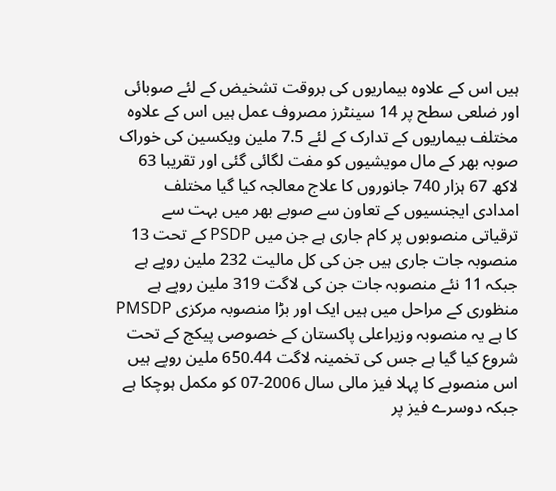ہیں اس کے علاوہ بیماریوں کی بروقت تشخیض کے لئے صوبائی اور ضلعی سطح پر 14 سینٹرز مصروف عمل ہیں اس کے علاوہ مختلف بیماریوں کے تدارک کے لئے 7.5 ملین ویکسین کی خوراک صوبہ بھر کے مال مویشیوں کو مفت لگائی گئی اور تقریبا 63 لاکھ 67 ہزار 740 جانوروں کا علاج معالجہ کیا گیا مختلف امدادی ایجنسیوں کے تعاون سے صوبے بھر میں بہت سے ترقیاتی منصوبوں پر کام جاری ہے جن میں PSDP کے تحت 13 منصوبہ جات جاری ہیں جن کی کل مالیت 232 ملین روپے ہے جبکہ 11 نئے منصوبہ جات جن کی لاگت 319 ملین روپے ہے منظوری کے مراحل میں ہیں ایک اور بڑا منصوبہ مرکزی PMSDP کا ہے یہ منصوبہ وزیراعلی پاکستان کے خصوصی پیکج کے تحت شروع کیا گیا ہے جس کی تخمینہ لاگت 650.44 ملین روپے ہیں اس منصوبے کا پہلا فیز مالی سال 2006-07 کو مکمل ہوچکا ہے جبکہ دوسرے فیز پر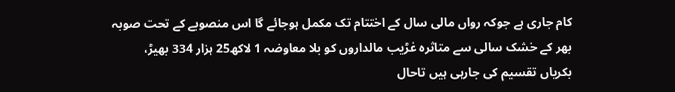کام جاری ہے جوکہ رواں مالی سال کے اختتام تک مکمل ہوجائے گا اس منصوبے کے تحت صوبہ بھر کے خشک سالی سے متاثرہ غڑیب مالداروں کو بلا معاوضہ 1 لاکھ25 ہزار 334 بھیڑ، بکریاں تقسیم کی جارہی ہیں تاحال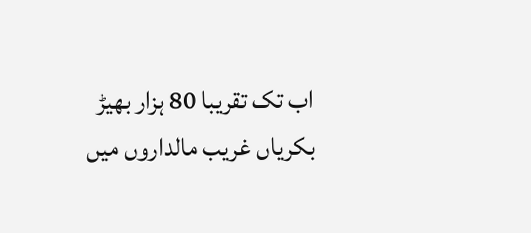اب تک تقریبا 80 ہزار بھیڑ بکریاں غریب مالداروں میں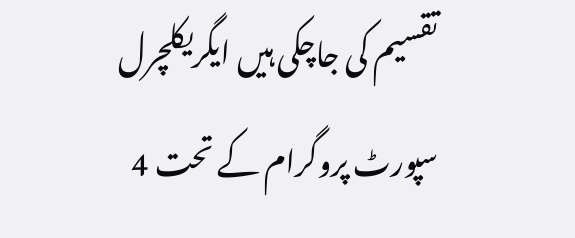تقسیم کی جاچکی ہیں ایگریکلچرل سپورٹ پروگرام کے تحت 4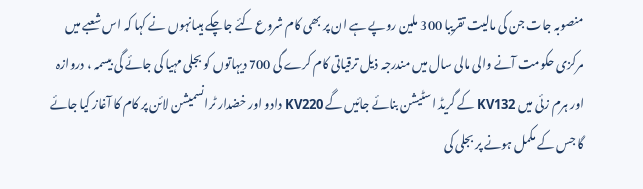منصوبہ جات جن کی مالیت تقریبا 300 ملین روپے ہے ان پر بھی کام شروع کئے جاچکے ہیںانہوں نے کہا کہ اس شعبے میں مرکزی حکومت آنے والی مالی سال میں مندرجہ ذیل ترقیاتی کام کرے گی 700 دیہاتوں کو بجلی مہیا کی جائے گی بیسمہ ، دروازہ اور ہرم زئی میں KV132 کے گریڈ اسٹیشن بنائے جائیں گے KV220 دادو اور خضدار ٹرانسمیشن لائن پر کام کا آغاز کیا جائے گا جس کے مکمل ہونے پر بجلی کی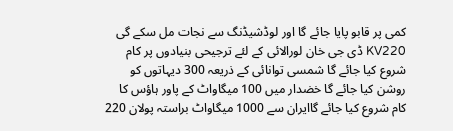کمی پر قابو پایا جائے گا اور لوڈشیڈنگ سے نجات مل سکے گی KV220 ڈی جی خان لورالائی کے لئے ترجیحی بنیادوں پر کام شروع کیا جائے گا شمسی توانائی کے ذریعہ 300 دیہاتوں کو روشن کیا جائے گا خضدار میں 100 میگاواٹ کے پاور ہاؤس کا کام شروع کیا جائے گاایران سے 1000 میگاواٹ براستہ پولان 220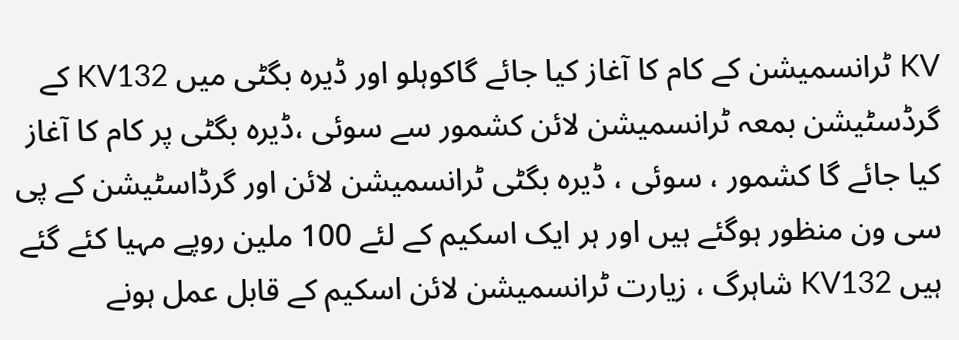KV ٹرانسمیشن کے کام کا آغاز کیا جائے گاکوہلو اور ڈیرہ بگٹی میں KV132 کے گرڈسٹیشن بمعہ ٹرانسمیشن لائن کشمور سے سوئی ،ڈیرہ بگٹی پر کام کا آغاز کیا جائے گا کشمور ، سوئی ، ڈیرہ بگٹی ٹرانسمیشن لائن اور گرڈاسٹیشن کے پی سی ون منظور ہوگئے ہیں اور ہر ایک اسکیم کے لئے 100 ملین روپے مہیا کئے گئے ہیں KV132 شاہرگ ، زیارت ٹرانسمیشن لائن اسکیم کے قابل عمل ہونے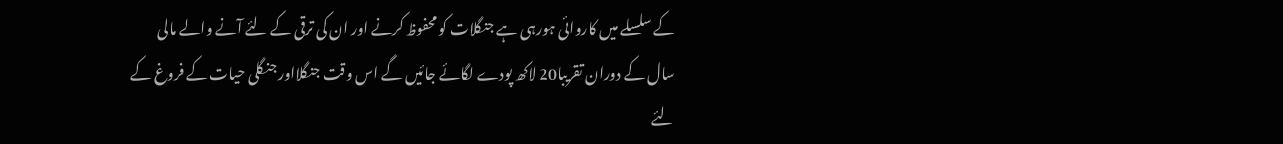کے سلسلے میں کاروائی ہورہی ہے جنگلات کو محفوظ کرنے اور ان کی ترقی کے لئے آنے والے مالی سال کے دوران تقریبا20 لاکھ پودے لگائے جائیں گے اس وقت جنگلااور جنگلی حیات کے فروغ کے لئے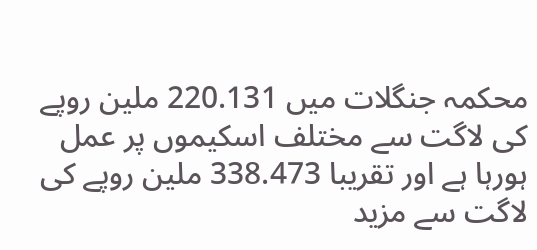محکمہ جنگلات میں 220.131 ملین روپے کی لاگت سے مختلف اسکیموں پر عمل ہورہا ہے اور تقریبا 338.473 ملین روپے کی لاگت سے مزید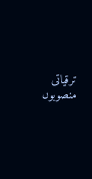ترقیاتی منصوبوں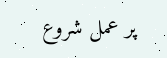پر عمل شروع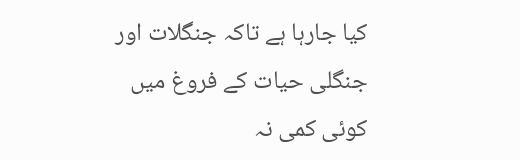کیا جارہا ہے تاکہ جنگلات اور جنگلی حیات کے فروغ میں کوئی کمی نہ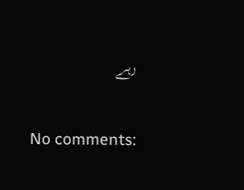رہے

No comments: